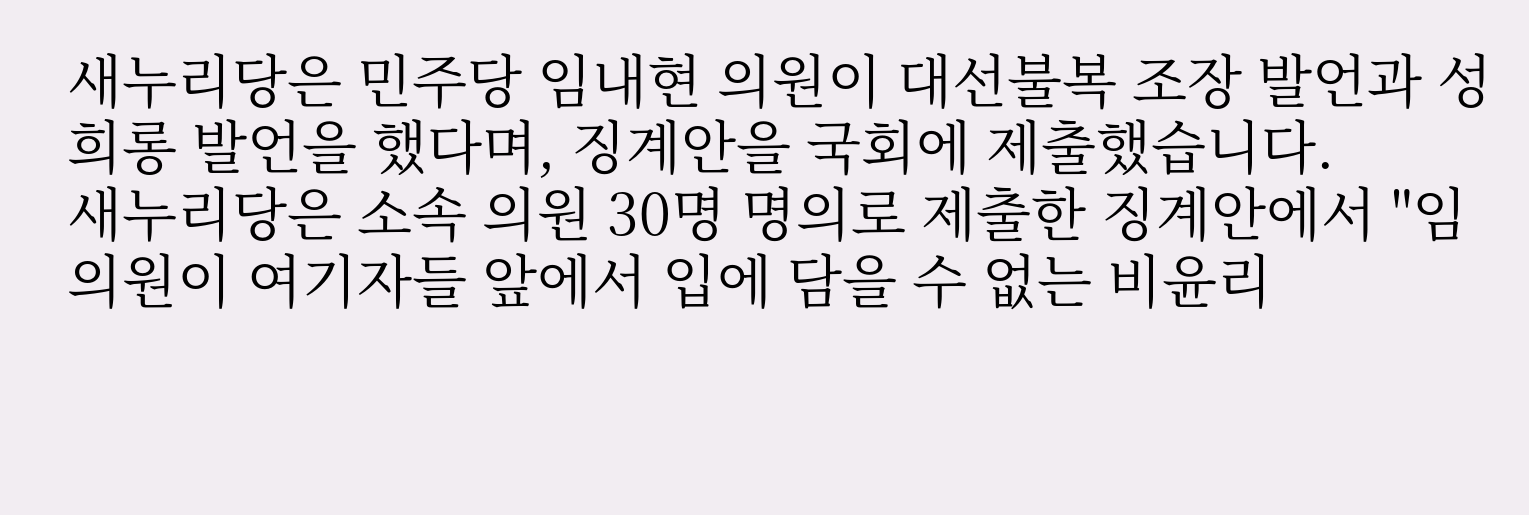새누리당은 민주당 임내현 의원이 대선불복 조장 발언과 성희롱 발언을 했다며, 징계안을 국회에 제출했습니다.
새누리당은 소속 의원 30명 명의로 제출한 징계안에서 "임 의원이 여기자들 앞에서 입에 담을 수 없는 비윤리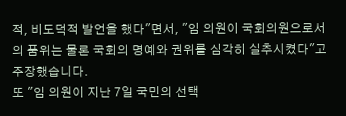적, 비도덕적 발언을 했다"면서, "임 의원이 국회의원으로서의 품위는 물론 국회의 명예와 권위를 심각히 실추시켰다"고 주장했습니다.
또 "임 의원이 지난 7일 국민의 선택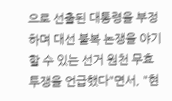으로 선출된 대통령을 부정하며 대선 불복 논쟁을 야기할 수 있는 선거 원천 무효투쟁을 언급했다"면서, "현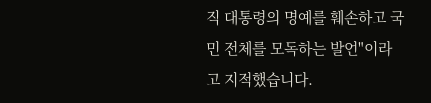직 대통령의 명예를 훼손하고 국민 전체를 모독하는 발언"이라고 지적했습니다.